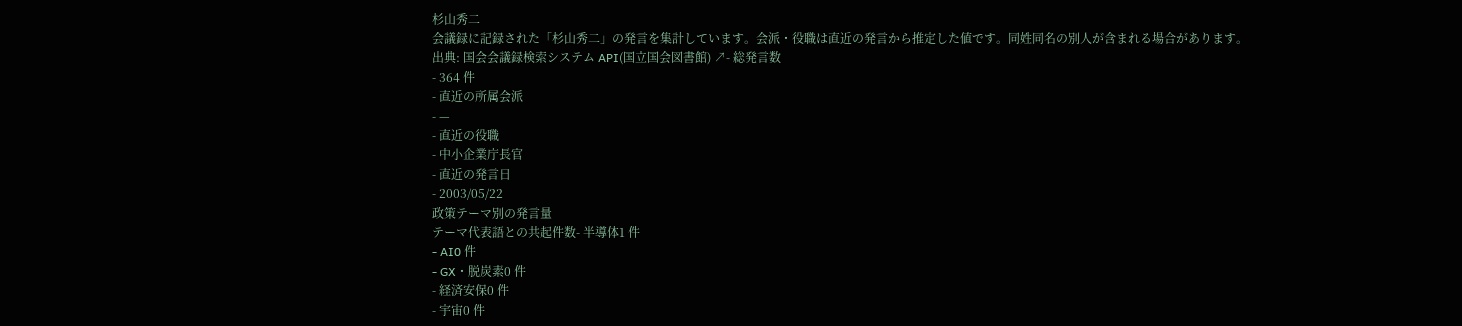杉山秀二
会議録に記録された「杉山秀二」の発言を集計しています。会派・役職は直近の発言から推定した値です。同姓同名の別人が含まれる場合があります。
出典: 国会会議録検索システム API(国立国会図書館) ↗- 総発言数
- 364 件
- 直近の所属会派
- —
- 直近の役職
- 中小企業庁長官
- 直近の発言日
- 2003/05/22
政策テーマ別の発言量
テーマ代表語との共起件数- 半導体1 件
- AI0 件
- GX・脱炭素0 件
- 経済安保0 件
- 宇宙0 件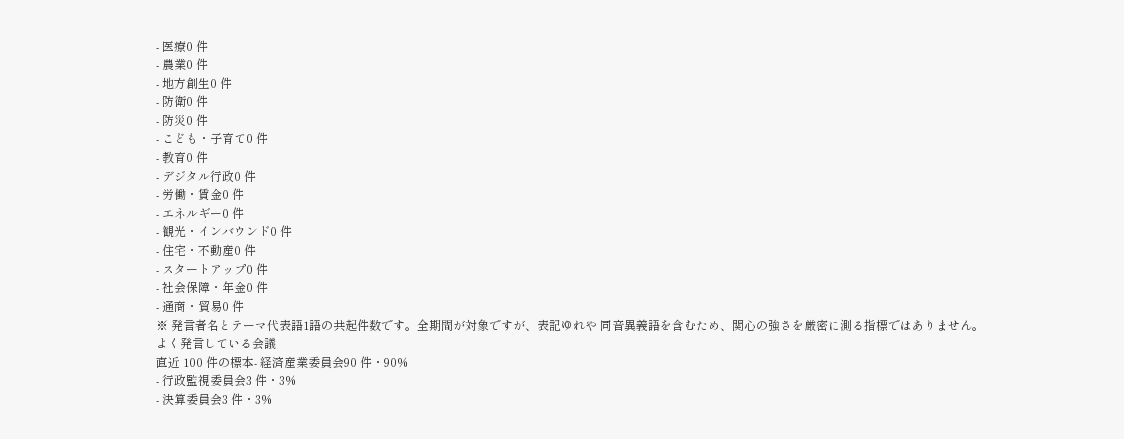- 医療0 件
- 農業0 件
- 地方創生0 件
- 防衛0 件
- 防災0 件
- こども・子育て0 件
- 教育0 件
- デジタル行政0 件
- 労働・賃金0 件
- エネルギー0 件
- 観光・インバウンド0 件
- 住宅・不動産0 件
- スタートアップ0 件
- 社会保障・年金0 件
- 通商・貿易0 件
※ 発言者名とテーマ代表語1語の共起件数です。全期間が対象ですが、表記ゆれや 同音異義語を含むため、関心の強さを厳密に測る指標ではありません。
よく発言している会議
直近 100 件の標本- 経済産業委員会90 件・90%
- 行政監視委員会3 件・3%
- 決算委員会3 件・3%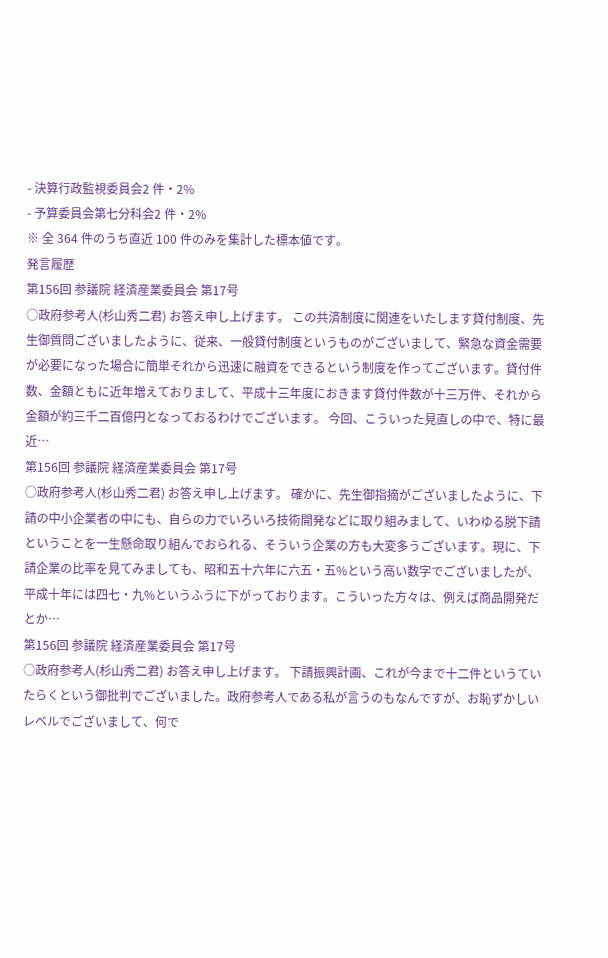- 決算行政監視委員会2 件・2%
- 予算委員会第七分科会2 件・2%
※ 全 364 件のうち直近 100 件のみを集計した標本値です。
発言履歴
第156回 参議院 経済産業委員会 第17号
○政府参考人(杉山秀二君) お答え申し上げます。 この共済制度に関連をいたします貸付制度、先生御質問ございましたように、従来、一般貸付制度というものがございまして、緊急な資金需要が必要になった場合に簡単それから迅速に融資をできるという制度を作ってございます。貸付件数、金額ともに近年増えておりまして、平成十三年度におきます貸付件数が十三万件、それから金額が約三千二百億円となっておるわけでございます。 今回、こういった見直しの中で、特に最近…
第156回 参議院 経済産業委員会 第17号
○政府参考人(杉山秀二君) お答え申し上げます。 確かに、先生御指摘がございましたように、下請の中小企業者の中にも、自らの力でいろいろ技術開発などに取り組みまして、いわゆる脱下請ということを一生懸命取り組んでおられる、そういう企業の方も大変多うございます。現に、下請企業の比率を見てみましても、昭和五十六年に六五・五%という高い数字でございましたが、平成十年には四七・九%というふうに下がっております。こういった方々は、例えば商品開発だとか…
第156回 参議院 経済産業委員会 第17号
○政府参考人(杉山秀二君) お答え申し上げます。 下請振興計画、これが今まで十二件というていたらくという御批判でございました。政府参考人である私が言うのもなんですが、お恥ずかしいレベルでございまして、何で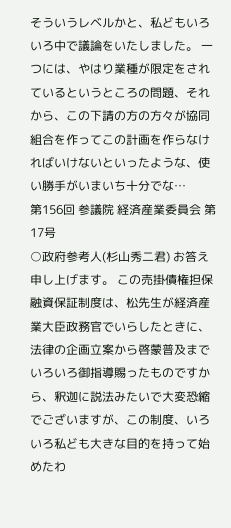そういうレベルかと、私どもいろいろ中で議論をいたしました。 一つには、やはり業種が限定をされているというところの問題、それから、この下請の方の方々が協同組合を作ってこの計画を作らなければいけないといったような、使い勝手がいまいち十分でな…
第156回 参議院 経済産業委員会 第17号
○政府参考人(杉山秀二君) お答え申し上げます。 この売掛債権担保融資保証制度は、松先生が経済産業大臣政務官でいらしたときに、法律の企画立案から啓蒙普及までいろいろ御指導賜ったものですから、釈迦に説法みたいで大変恐縮でございますが、この制度、いろいろ私ども大きな目的を持って始めたわ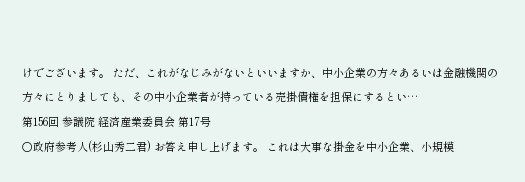けでございます。 ただ、これがなじみがないといいますか、中小企業の方々あるいは金融機関の方々にとりましても、その中小企業者が持っている売掛債権を担保にするとい…
第156回 参議院 経済産業委員会 第17号
○政府参考人(杉山秀二君) お答え申し上げます。 これは大事な掛金を中小企業、小規模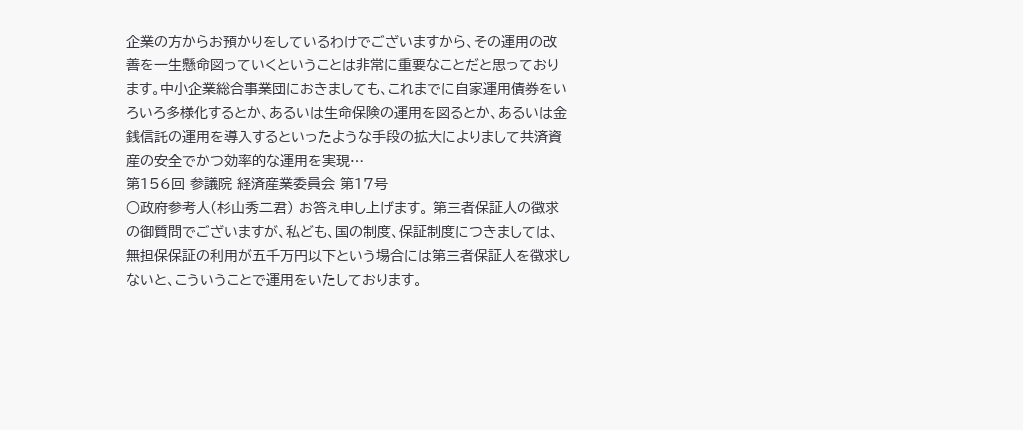企業の方からお預かりをしているわけでございますから、その運用の改善を一生懸命図っていくということは非常に重要なことだと思っております。中小企業総合事業団におきましても、これまでに自家運用債券をいろいろ多様化するとか、あるいは生命保険の運用を図るとか、あるいは金銭信託の運用を導入するといったような手段の拡大によりまして共済資産の安全でかつ効率的な運用を実現…
第156回 参議院 経済産業委員会 第17号
○政府参考人(杉山秀二君) お答え申し上げます。 第三者保証人の徴求の御質問でございますが、私ども、国の制度、保証制度につきましては、無担保保証の利用が五千万円以下という場合には第三者保証人を徴求しないと、こういうことで運用をいたしております。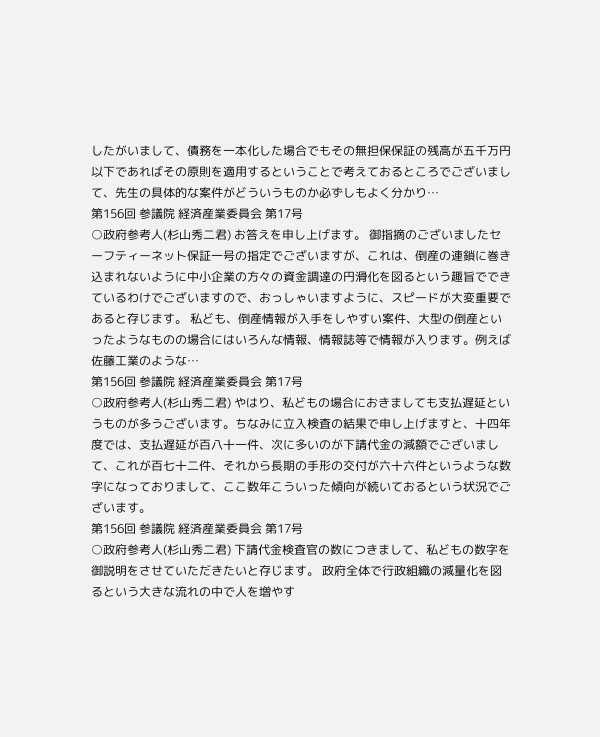したがいまして、債務を一本化した場合でもその無担保保証の残高が五千万円以下であればその原則を適用するということで考えておるところでございまして、先生の具体的な案件がどういうものか必ずしもよく分かり…
第156回 参議院 経済産業委員会 第17号
○政府参考人(杉山秀二君) お答えを申し上げます。 御指摘のございましたセーフティーネット保証一号の指定でございますが、これは、倒産の連鎖に巻き込まれないように中小企業の方々の資金調達の円滑化を図るという趣旨でできているわけでございますので、おっしゃいますように、スピードが大変重要であると存じます。 私ども、倒産情報が入手をしやすい案件、大型の倒産といったようなものの場合にはいろんな情報、情報誌等で情報が入ります。例えば佐藤工業のような…
第156回 参議院 経済産業委員会 第17号
○政府参考人(杉山秀二君) やはり、私どもの場合におきましても支払遅延というものが多うございます。ちなみに立入検査の結果で申し上げますと、十四年度では、支払遅延が百八十一件、次に多いのが下請代金の減額でございまして、これが百七十二件、それから長期の手形の交付が六十六件というような数字になっておりまして、ここ数年こういった傾向が続いておるという状況でございます。
第156回 参議院 経済産業委員会 第17号
○政府参考人(杉山秀二君) 下請代金検査官の数につきまして、私どもの数字を御説明をさせていただきたいと存じます。 政府全体で行政組織の減量化を図るという大きな流れの中で人を増やす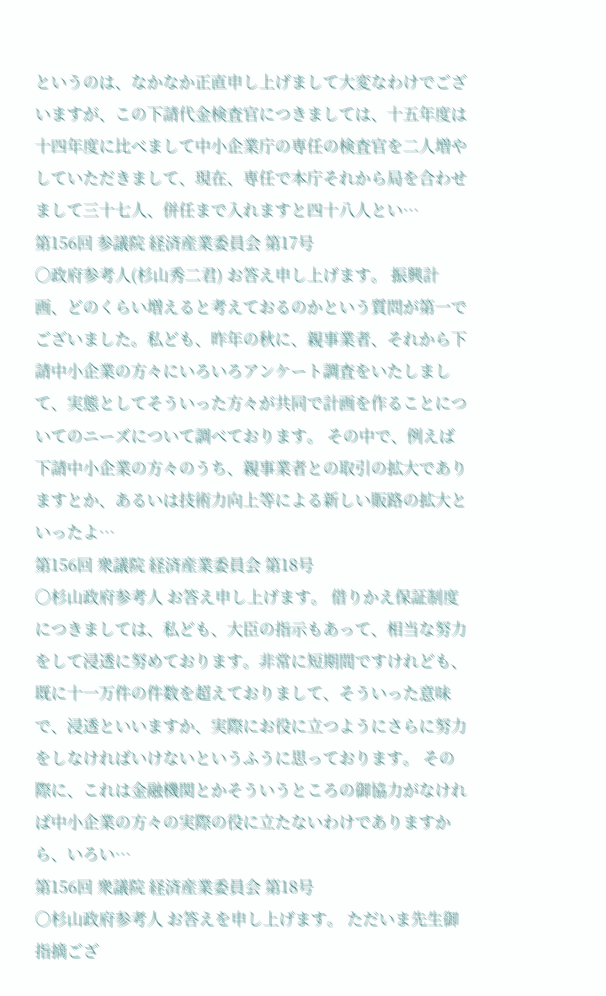というのは、なかなか正直申し上げまして大変なわけでございますが、この下請代金検査官につきましては、十五年度は十四年度に比べまして中小企業庁の専任の検査官を二人増やしていただきまして、現在、専任で本庁それから局を合わせまして三十七人、併任まで入れますと四十八人とい…
第156回 参議院 経済産業委員会 第17号
○政府参考人(杉山秀二君) お答え申し上げます。 振興計画、どのくらい増えると考えておるのかという質問が第一でございました。私ども、昨年の秋に、親事業者、それから下請中小企業の方々にいろいろアンケート調査をいたしまして、実態としてそういった方々が共同で計画を作ることについてのニーズについて調べております。 その中で、例えば下請中小企業の方々のうち、親事業者との取引の拡大でありますとか、あるいは技術力向上等による新しい販路の拡大といったよ…
第156回 衆議院 経済産業委員会 第18号
○杉山政府参考人 お答え申し上げます。 借りかえ保証制度につきましては、私ども、大臣の指示もあって、相当な努力をして浸透に努めております。非常に短期間ですけれども、既に十一万件の件数を超えておりまして、そういった意味で、浸透といいますか、実際にお役に立つようにさらに努力をしなければいけないというふうに思っております。 その際に、これは金融機関とかそういうところの御協力がなければ中小企業の方々の実際の役に立たないわけでありますから、いろい…
第156回 衆議院 経済産業委員会 第18号
○杉山政府参考人 お答えを申し上げます。 ただいま先生御指摘ござ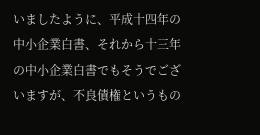いましたように、平成十四年の中小企業白書、それから十三年の中小企業白書でもそうでございますが、不良債権というもの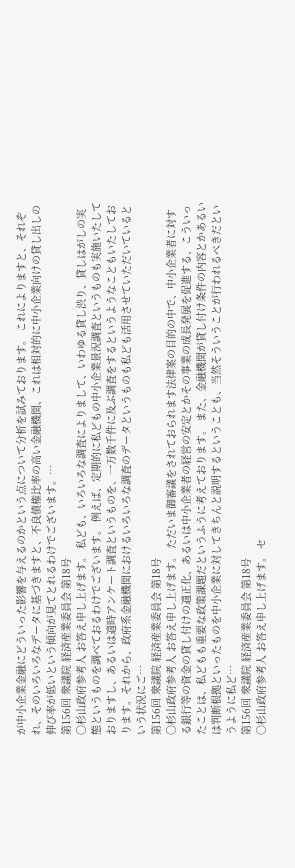が中小企業金融にどういった影響を与えるのかという点について分析を試みております。 これによりますと、それぞれ、そのいろいろなデータに基づきますと、不良債権比率の高い金融機関、これは相対的に中小企業向けの貸し出しの伸び率が低いという傾向が見てとれるわけでございます。…
第156回 衆議院 経済産業委員会 第18号
○杉山政府参考人 お答え申し上げます。 私ども、いろいろな調査によりまして、いわゆる貸し渋り、貸しはがしの実態というものを調べておるわけでございます。 例えば、定期的に私どもの中小企業景況調査というものも実施いたしておりますし、あるいは適時アンケート調査というものを、一万数千件に及ぶ調査をするというようなこともいたしております。それから、政府系金融機関におけるいろいろな調査のデータというものも私ども活用させていただいているという状況にご…
第156回 衆議院 経済産業委員会 第18号
○杉山政府参考人 お答え申し上げます。 ただいま御審議をされておられます法律案の目的の中で、中小企業者に対する銀行等の資金の貸し付けの適正化、あるいは中小企業者の経営の安定とかその事業の成長発展を促進する、こういったことは、私どもも重要な政策課題だというふうに考えております。 また、金融機関が貸し付け条件の内容とかあるいは判断根拠といったものを中小企業に対してきちんと説明するということも、当然そういうことが行われるべきだというように私ど…
第156回 衆議院 経済産業委員会 第18号
○杉山政府参考人 お答え申し上げます。 セ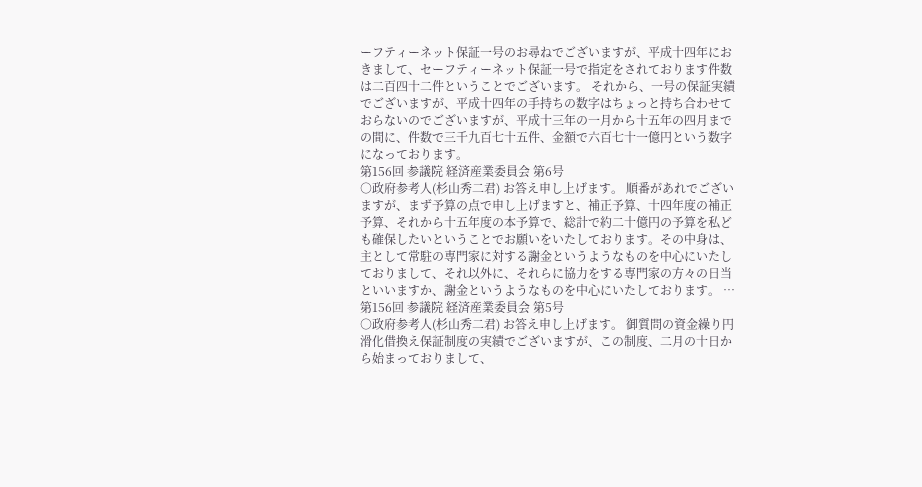ーフティーネット保証一号のお尋ねでございますが、平成十四年におきまして、セーフティーネット保証一号で指定をされております件数は二百四十二件ということでございます。 それから、一号の保証実績でございますが、平成十四年の手持ちの数字はちょっと持ち合わせておらないのでございますが、平成十三年の一月から十五年の四月までの間に、件数で三千九百七十五件、金額で六百七十一億円という数字になっております。
第156回 参議院 経済産業委員会 第6号
○政府参考人(杉山秀二君) お答え申し上げます。 順番があれでございますが、まず予算の点で申し上げますと、補正予算、十四年度の補正予算、それから十五年度の本予算で、総計で約二十億円の予算を私ども確保したいということでお願いをいたしております。その中身は、主として常駐の専門家に対する謝金というようなものを中心にいたしておりまして、それ以外に、それらに協力をする専門家の方々の日当といいますか、謝金というようなものを中心にいたしております。 …
第156回 参議院 経済産業委員会 第5号
○政府参考人(杉山秀二君) お答え申し上げます。 御質問の資金繰り円滑化借換え保証制度の実績でございますが、この制度、二月の十日から始まっておりまして、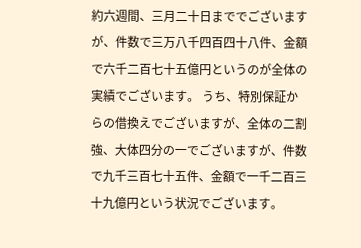約六週間、三月二十日まででございますが、件数で三万八千四百四十八件、金額で六千二百七十五億円というのが全体の実績でございます。 うち、特別保証からの借換えでございますが、全体の二割強、大体四分の一でございますが、件数で九千三百七十五件、金額で一千二百三十九億円という状況でございます。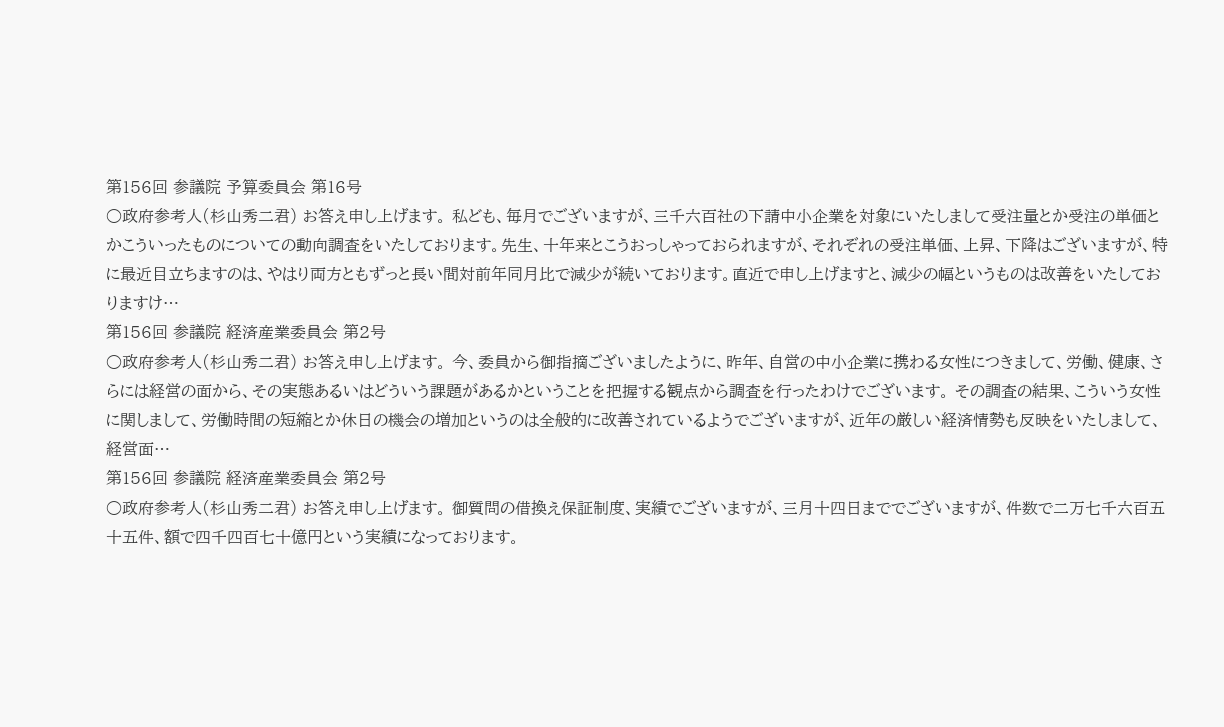第156回 参議院 予算委員会 第16号
○政府参考人(杉山秀二君) お答え申し上げます。 私ども、毎月でございますが、三千六百社の下請中小企業を対象にいたしまして受注量とか受注の単価とかこういったものについての動向調査をいたしております。先生、十年来とこうおっしゃっておられますが、それぞれの受注単価、上昇、下降はございますが、特に最近目立ちますのは、やはり両方ともずっと長い間対前年同月比で減少が続いております。直近で申し上げますと、減少の幅というものは改善をいたしておりますけ…
第156回 参議院 経済産業委員会 第2号
○政府参考人(杉山秀二君) お答え申し上げます。 今、委員から御指摘ございましたように、昨年、自営の中小企業に携わる女性につきまして、労働、健康、さらには経営の面から、その実態あるいはどういう課題があるかということを把握する観点から調査を行ったわけでございます。 その調査の結果、こういう女性に関しまして、労働時間の短縮とか休日の機会の増加というのは全般的に改善されているようでございますが、近年の厳しい経済情勢も反映をいたしまして、経営面…
第156回 参議院 経済産業委員会 第2号
○政府参考人(杉山秀二君) お答え申し上げます。 御質問の借換え保証制度、実績でございますが、三月十四日まででございますが、件数で二万七千六百五十五件、額で四千四百七十億円という実績になっております。